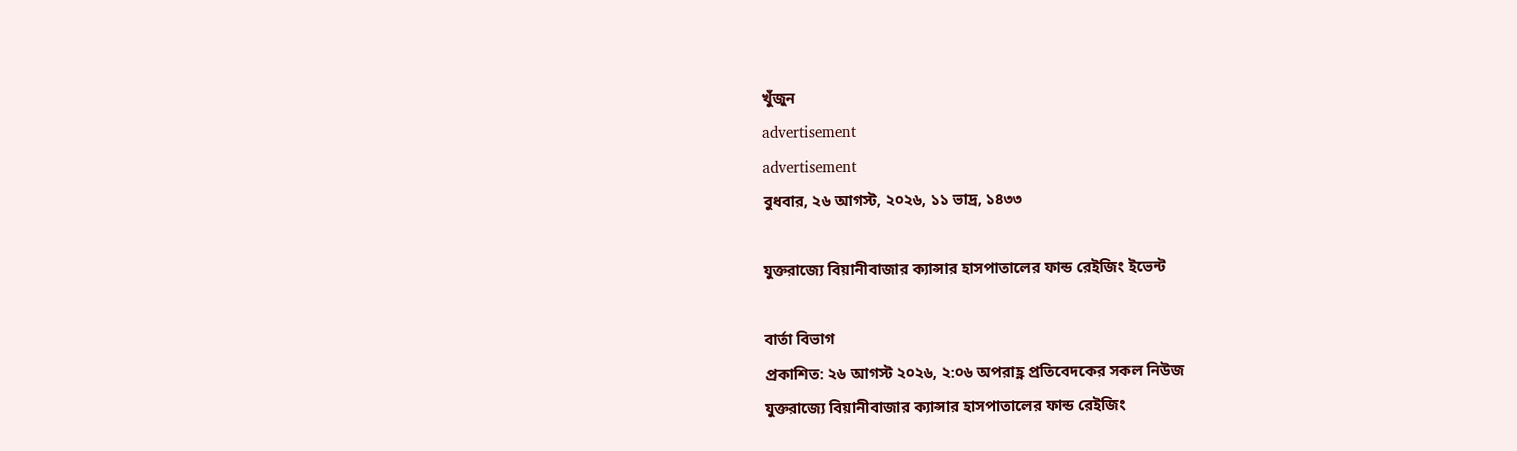খুঁজুন
advertisement
advertisement
বুধবার, ২৬ আগস্ট, ২০২৬, ১১ ভাদ্র, ১৪৩৩

যুক্তরাজ্যে বিয়ানীবাজার ক্যান্সার হাসপাতালের ফান্ড রেইজিং ইভেন্ট

বার্তা বিভাগ
প্রকাশিত: ২৬ আগস্ট ২০২৬, ২:০৬ অপরাহ্ণ প্রতিবেদকের সকল নিউজ
যুক্তরাজ্যে বিয়ানীবাজার ক্যান্সার হাসপাতালের ফান্ড রেইজিং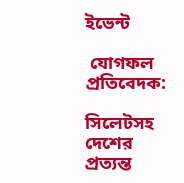ইভেন্ট

 যোগফল প্রতিবেদক:

সিলেটসহ দেশের প্রত্যন্ত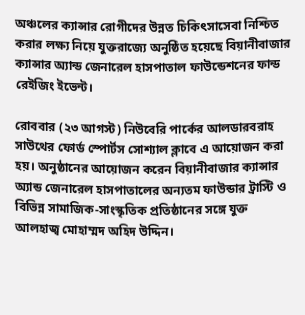অঞ্চলের ক্যান্সার রোগীদের উন্নত চিকিৎসাসেবা নিশ্চিত করার লক্ষ্য নিয়ে যুক্তরাজ্যে অনুষ্ঠিত হয়েছে বিয়ানীবাজার ক্যান্সার অ্যান্ড জেনারেল হাসপাতাল ফাউন্ডেশনের ফান্ড রেইজিং ইভেন্ট।

রোববার (২৩ আগস্ট) নিউবেরি পার্কের আলডারবরাহ সাউথের ফোর্ড স্পোর্টস সোশ্যাল ক্লাবে এ আয়োজন করা হয়। অনুষ্ঠানের আয়োজন করেন বিয়ানীবাজার ক্যান্সার অ্যান্ড জেনারেল হাসপাতালের অন্যতম ফাউন্ডার ট্রাস্টি ও বিভিন্ন সামাজিক-সাংস্কৃতিক প্রতিষ্ঠানের সঙ্গে যুক্ত আলহাজ্ব মোহাম্মদ অহিদ উদ্দিন।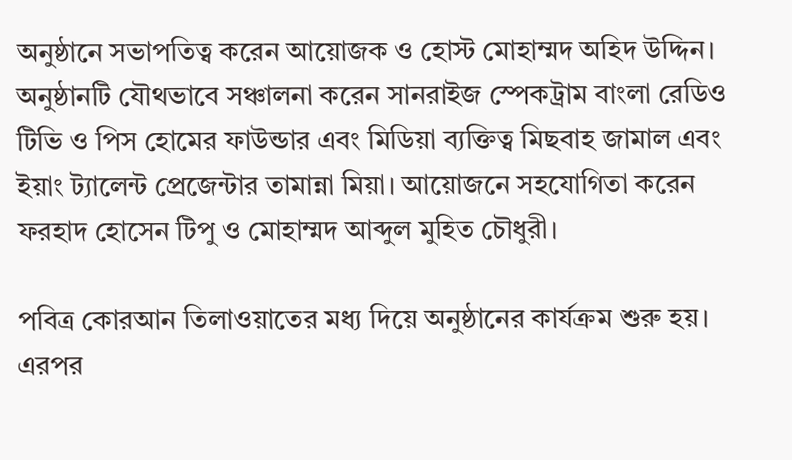অনুষ্ঠানে সভাপতিত্ব করেন আয়োজক ও হোস্ট মোহাম্মদ অহিদ উদ্দিন। অনুষ্ঠানটি যৌথভাবে সঞ্চালনা করেন সানরাইজ স্পেকট্রাম বাংলা রেডিও টিভি ও পিস হোমের ফাউন্ডার এবং মিডিয়া ব্যক্তিত্ব মিছবাহ জামাল এবং ইয়াং ট্যালেন্ট প্রেজেন্টার তামান্না মিয়া। আয়োজনে সহযোগিতা করেন ফরহাদ হোসেন টিপু ও মোহাম্মদ আব্দুল মুহিত চৌধুরী।

পবিত্র কোরআন তিলাওয়াতের মধ্য দিয়ে অনুষ্ঠানের কার্যক্রম শুরু হয়। এরপর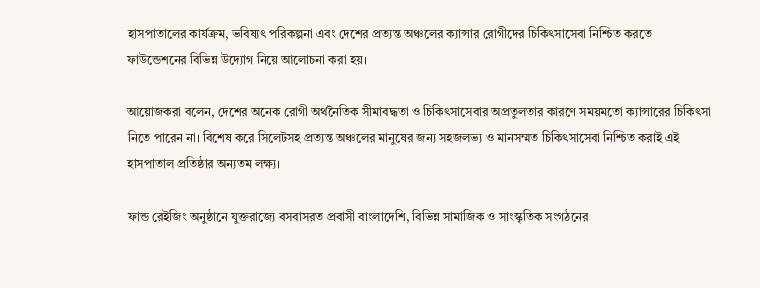হাসপাতালের কার্যক্রম, ভবিষ্যৎ পরিকল্পনা এবং দেশের প্রত্যন্ত অঞ্চলের ক্যান্সার রোগীদের চিকিৎসাসেবা নিশ্চিত করতে ফাউন্ডেশনের বিভিন্ন উদ্যোগ নিয়ে আলোচনা করা হয়।

আয়োজকরা বলেন, দেশের অনেক রোগী অর্থনৈতিক সীমাবদ্ধতা ও চিকিৎসাসেবার অপ্রতুলতার কারণে সময়মতো ক্যান্সারের চিকিৎসা নিতে পারেন না। বিশেষ করে সিলেটসহ প্রত্যন্ত অঞ্চলের মানুষের জন্য সহজলভ্য ও মানসম্মত চিকিৎসাসেবা নিশ্চিত করাই এই হাসপাতাল প্রতিষ্ঠার অন্যতম লক্ষ্য।

ফান্ড রেইজিং অনুষ্ঠানে যুক্তরাজ্যে বসবাসরত প্রবাসী বাংলাদেশি, বিভিন্ন সামাজিক ও সাংস্কৃতিক সংগঠনের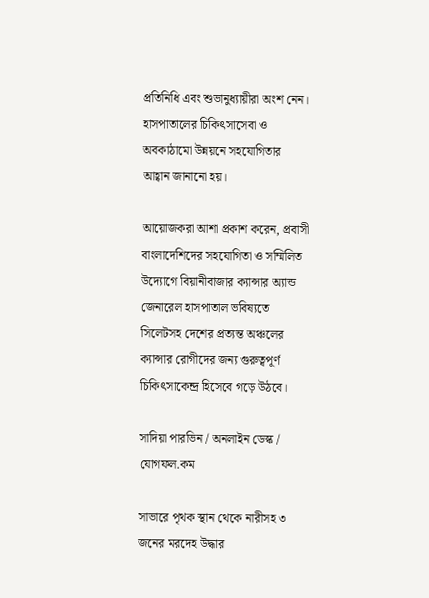প্রতিনিধি এবং শুভানুধ্যায়ীরা অংশ নেন। হাসপাতালের চিকিৎসাসেবা ও অবকাঠামো উন্নয়নে সহযোগিতার আহ্বান জানানো হয়।

আয়োজকরা আশা প্রকাশ করেন, প্রবাসী বাংলাদেশিদের সহযোগিতা ও সম্মিলিত উদ্যোগে বিয়ানীবাজার ক্যান্সার অ্যান্ড জেনারেল হাসপাতাল ভবিষ্যতে সিলেটসহ দেশের প্রত্যন্ত অঞ্চলের ক্যান্সার রোগীদের জন্য গুরুত্বপূর্ণ চিকিৎসাকেন্দ্র হিসেবে গড়ে উঠবে।

সাদিয়া পারভিন / অনলাইন ডেস্ক / যোগফল.কম

সাভারে পৃথক স্থান থেকে নারীসহ ৩ জনের মরদেহ উদ্ধার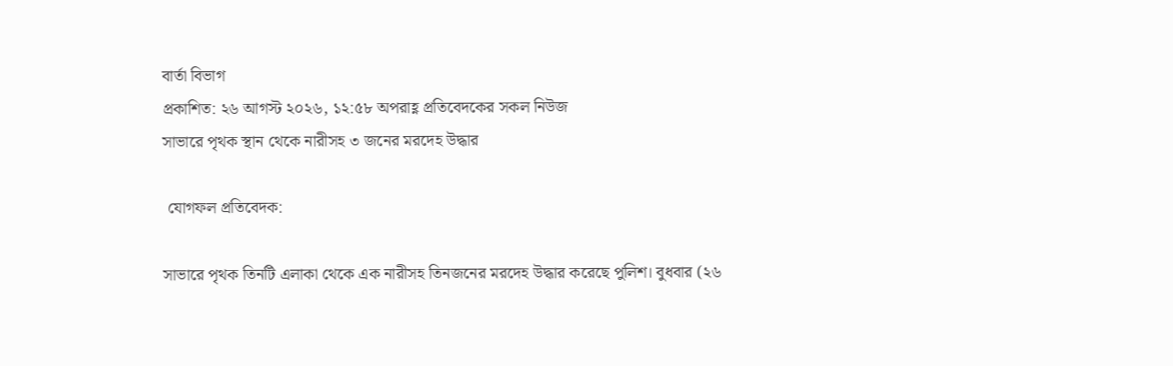বার্তা বিভাগ
প্রকাশিত: ২৬ আগস্ট ২০২৬, ১২:৫৮ অপরাহ্ণ প্রতিবেদকের সকল নিউজ
সাভারে পৃথক স্থান থেকে নারীসহ ৩ জনের মরদেহ উদ্ধার

 যোগফল প্রতিবেদক:

সাভারে পৃথক তিনটি এলাকা থেকে এক নারীসহ তিনজনের মরদেহ উদ্ধার করেছে পুলিশ। বুধবার (২৬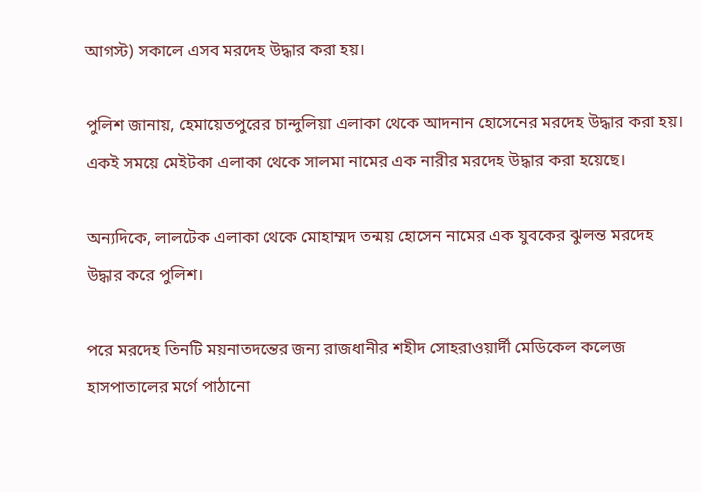আগস্ট) সকালে এসব মরদেহ উদ্ধার করা হয়।

পুলিশ জানায়, হেমায়েতপুরের চান্দুলিয়া এলাকা থেকে আদনান হোসেনের মরদেহ উদ্ধার করা হয়। একই সময়ে মেইটকা এলাকা থেকে সালমা নামের এক নারীর মরদেহ উদ্ধার করা হয়েছে।

অন্যদিকে, লালটেক এলাকা থেকে মোহাম্মদ তন্ময় হোসেন নামের এক যুবকের ঝুলন্ত মরদেহ উদ্ধার করে পুলিশ।

পরে মরদেহ তিনটি ময়নাতদন্তের জন্য রাজধানীর শহীদ সোহরাওয়ার্দী মেডিকেল কলেজ হাসপাতালের মর্গে পাঠানো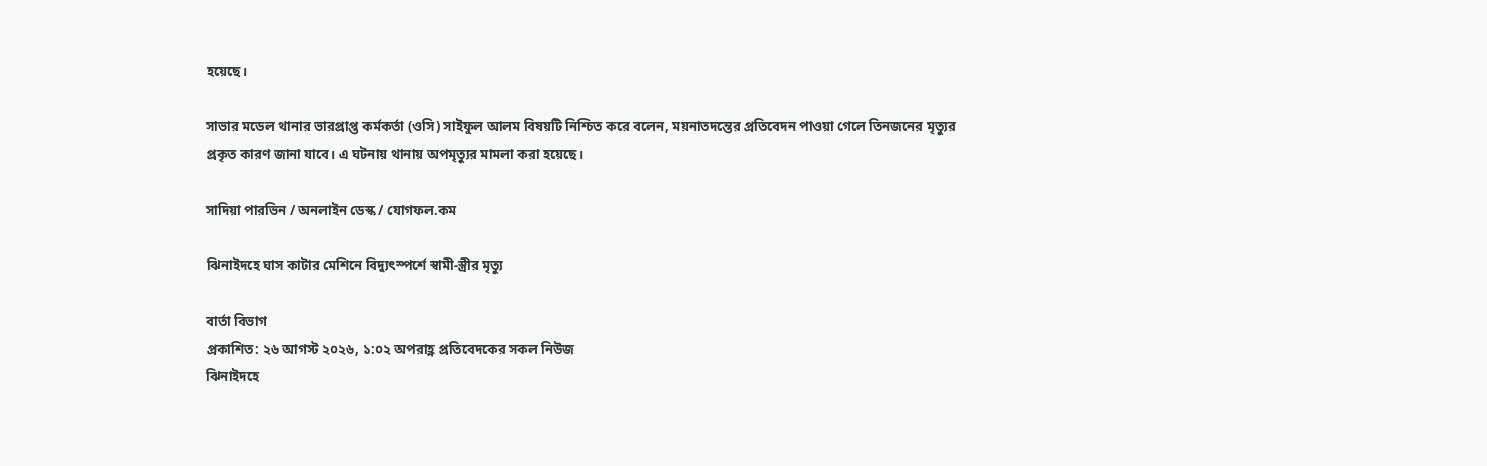হয়েছে।

সাভার মডেল থানার ভারপ্রাপ্ত কর্মকর্তা (ওসি) সাইফুল আলম বিষয়টি নিশ্চিত করে বলেন, ময়নাতদন্তের প্রতিবেদন পাওয়া গেলে তিনজনের মৃত্যুর প্রকৃত কারণ জানা যাবে। এ ঘটনায় থানায় অপমৃত্যুর মামলা করা হয়েছে।

সাদিয়া পারভিন / অনলাইন ডেস্ক / যোগফল.কম

ঝিনাইদহে ঘাস কাটার মেশিনে বিদ্যুৎস্পর্শে স্বামী-স্ত্রীর মৃত্যু

বার্তা বিভাগ
প্রকাশিত: ২৬ আগস্ট ২০২৬, ১:০২ অপরাহ্ণ প্রতিবেদকের সকল নিউজ
ঝিনাইদহে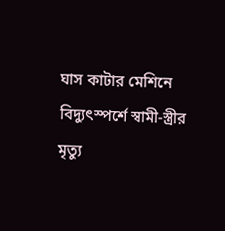ঘাস কাটার মেশিনে বিদ্যুৎস্পর্শে স্বামী-স্ত্রীর মৃত্যু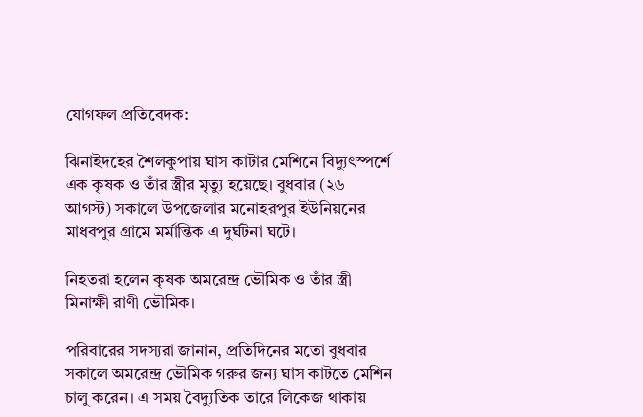যোগফল প্রতিবেদক:

ঝিনাইদহের শৈলকুপায় ঘাস কাটার মেশিনে বিদ্যুৎস্পর্শে এক কৃষক ও তাঁর স্ত্রীর মৃত্যু হয়েছে। বুধবার (২৬ আগস্ট) সকালে উপজেলার মনোহরপুর ইউনিয়নের মাধবপুর গ্রামে মর্মান্তিক এ দুর্ঘটনা ঘটে।

নিহতরা হলেন কৃষক অমরেন্দ্র ভৌমিক ও তাঁর স্ত্রী মিনাক্ষী রাণী ভৌমিক।

পরিবারের সদস্যরা জানান, প্রতিদিনের মতো বুধবার সকালে অমরেন্দ্র ভৌমিক গরুর জন্য ঘাস কাটতে মেশিন চালু করেন। এ সময় বৈদ্যুতিক তারে লিকেজ থাকায়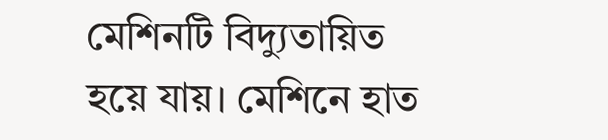মেশিনটি বিদ্যুতায়িত হয়ে যায়। মেশিনে হাত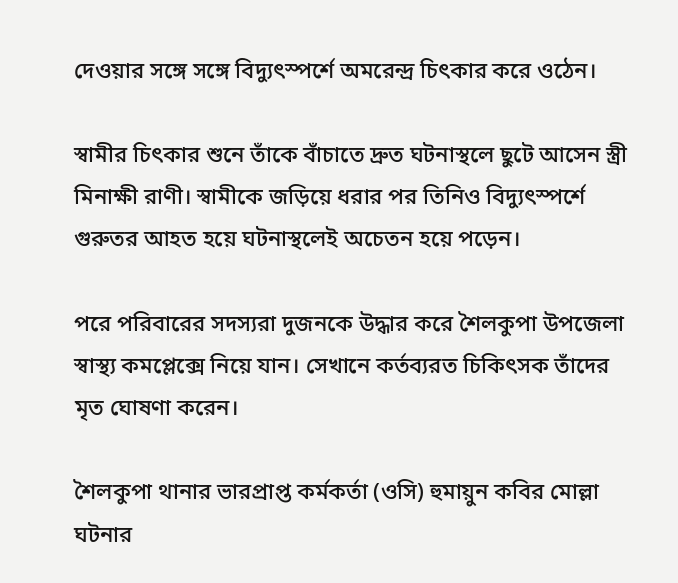দেওয়ার সঙ্গে সঙ্গে বিদ্যুৎস্পর্শে অমরেন্দ্র চিৎকার করে ওঠেন।

স্বামীর চিৎকার শুনে তাঁকে বাঁচাতে দ্রুত ঘটনাস্থলে ছুটে আসেন স্ত্রী মিনাক্ষী রাণী। স্বামীকে জড়িয়ে ধরার পর তিনিও বিদ্যুৎস্পর্শে গুরুতর আহত হয়ে ঘটনাস্থলেই অচেতন হয়ে পড়েন।

পরে পরিবারের সদস্যরা দুজনকে উদ্ধার করে শৈলকুপা উপজেলা স্বাস্থ্য কমপ্লেক্সে নিয়ে যান। সেখানে কর্তব্যরত চিকিৎসক তাঁদের মৃত ঘোষণা করেন।

শৈলকুপা থানার ভারপ্রাপ্ত কর্মকর্তা (ওসি) হুমায়ুন কবির মোল্লা ঘটনার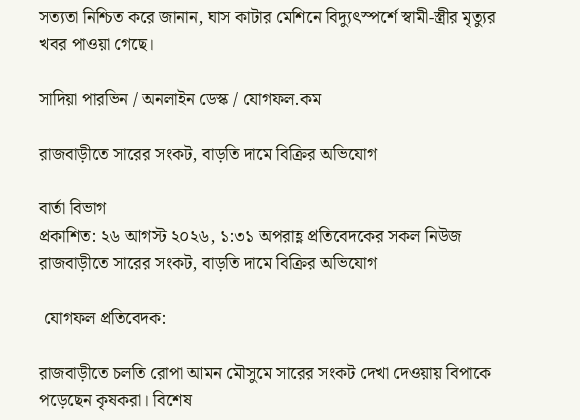সত্যতা নিশ্চিত করে জানান, ঘাস কাটার মেশিনে বিদ্যুৎস্পর্শে স্বামী-স্ত্রীর মৃত্যুর খবর পাওয়া গেছে।

সাদিয়া পারভিন / অনলাইন ডেস্ক / যোগফল.কম

রাজবাড়ীতে সারের সংকট, বাড়তি দামে বিক্রির অভিযোগ

বার্তা বিভাগ
প্রকাশিত: ২৬ আগস্ট ২০২৬, ১:৩১ অপরাহ্ণ প্রতিবেদকের সকল নিউজ
রাজবাড়ীতে সারের সংকট, বাড়তি দামে বিক্রির অভিযোগ

 যোগফল প্রতিবেদক:

রাজবাড়ীতে চলতি রোপা আমন মৌসুমে সারের সংকট দেখা দেওয়ায় বিপাকে পড়েছেন কৃষকরা। বিশেষ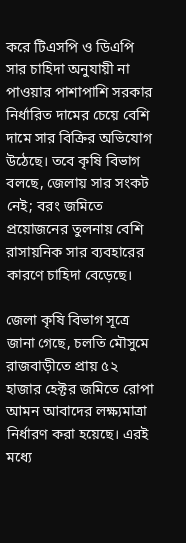করে টিএসপি ও ডিএপি সার চাহিদা অনুযায়ী না পাওয়ার পাশাপাশি সরকার নির্ধারিত দামের চেয়ে বেশি দামে সার বিক্রির অভিযোগ উঠেছে। তবে কৃষি বিভাগ বলছে, জেলায় সার সংকট নেই; বরং জমিতে প্রয়োজনের তুলনায় বেশি রাসায়নিক সার ব্যবহারের কারণে চাহিদা বেড়েছে।

জেলা কৃষি বিভাগ সূত্রে জানা গেছে, চলতি মৌসুমে রাজবাড়ীতে প্রায় ৫২ হাজার হেক্টর জমিতে রোপা আমন আবাদের লক্ষ্যমাত্রা নির্ধারণ করা হয়েছে। এরই মধ্যে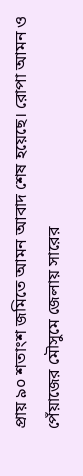প্রায় ৯০ শতাংশ জমিতে আমন আবাদ শেষ হয়েছে। রোপা আমন ও পেঁয়াজের মৌসুমে জেলায় সারের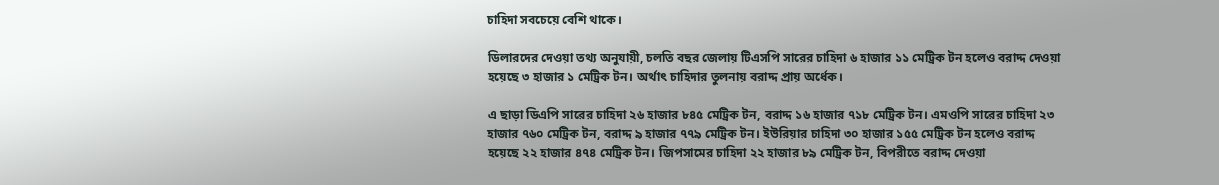চাহিদা সবচেয়ে বেশি থাকে।

ডিলারদের দেওয়া তথ্য অনুযায়ী, চলতি বছর জেলায় টিএসপি সারের চাহিদা ৬ হাজার ১১ মেট্রিক টন হলেও বরাদ্দ দেওয়া হয়েছে ৩ হাজার ১ মেট্রিক টন। অর্থাৎ চাহিদার তুলনায় বরাদ্দ প্রায় অর্ধেক।

এ ছাড়া ডিএপি সারের চাহিদা ২৬ হাজার ৮৪৫ মেট্রিক টন, বরাদ্দ ১৬ হাজার ৭১৮ মেট্রিক টন। এমওপি সারের চাহিদা ২৩ হাজার ৭৬০ মেট্রিক টন, বরাদ্দ ৯ হাজার ৭৭৯ মেট্রিক টন। ইউরিয়ার চাহিদা ৩০ হাজার ১৫৫ মেট্রিক টন হলেও বরাদ্দ হয়েছে ২২ হাজার ৪৭৪ মেট্রিক টন। জিপসামের চাহিদা ২২ হাজার ৮৯ মেট্রিক টন, বিপরীতে বরাদ্দ দেওয়া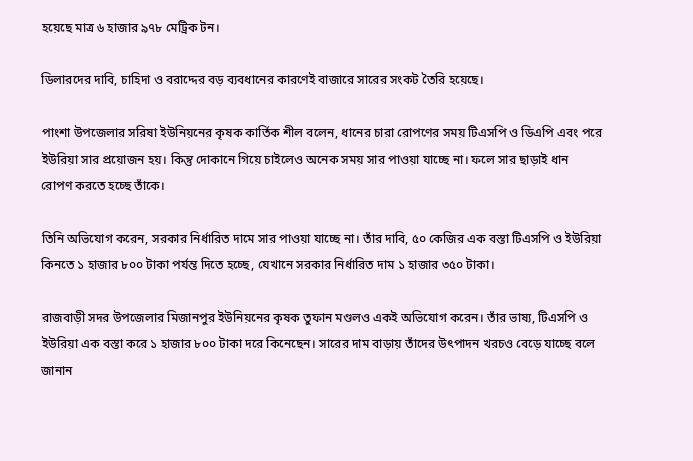হয়েছে মাত্র ৬ হাজার ৯৭৮ মেট্রিক টন।

ডিলারদের দাবি, চাহিদা ও বরাদ্দের বড় ব্যবধানের কারণেই বাজারে সারের সংকট তৈরি হয়েছে।

পাংশা উপজেলার সরিষা ইউনিয়নের কৃষক কার্তিক শীল বলেন, ধানের চারা রোপণের সময় টিএসপি ও ডিএপি এবং পরে ইউরিয়া সার প্রয়োজন হয়। কিন্তু দোকানে গিয়ে চাইলেও অনেক সময় সার পাওয়া যাচ্ছে না। ফলে সার ছাড়াই ধান রোপণ করতে হচ্ছে তাঁকে।

তিনি অভিযোগ করেন, সরকার নির্ধারিত দামে সার পাওয়া যাচ্ছে না। তাঁর দাবি, ৫০ কেজির এক বস্তা টিএসপি ও ইউরিয়া কিনতে ১ হাজার ৮০০ টাকা পর্যন্ত দিতে হচ্ছে, যেখানে সরকার নির্ধারিত দাম ১ হাজার ৩৫০ টাকা।

রাজবাড়ী সদর উপজেলার মিজানপুর ইউনিয়নের কৃষক তুফান মণ্ডলও একই অভিযোগ করেন। তাঁর ভাষ্য, টিএসপি ও ইউরিয়া এক বস্তা করে ১ হাজার ৮০০ টাকা দরে কিনেছেন। সারের দাম বাড়ায় তাঁদের উৎপাদন খরচও বেড়ে যাচ্ছে বলে জানান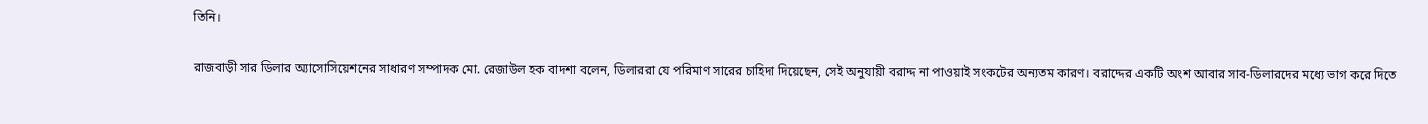তিনি।

রাজবাড়ী সার ডিলার অ্যাসোসিয়েশনের সাধারণ সম্পাদক মো. রেজাউল হক বাদশা বলেন, ডিলাররা যে পরিমাণ সারের চাহিদা দিয়েছেন, সেই অনুযায়ী বরাদ্দ না পাওয়াই সংকটের অন্যতম কারণ। বরাদ্দের একটি অংশ আবার সাব-ডিলারদের মধ্যে ভাগ করে দিতে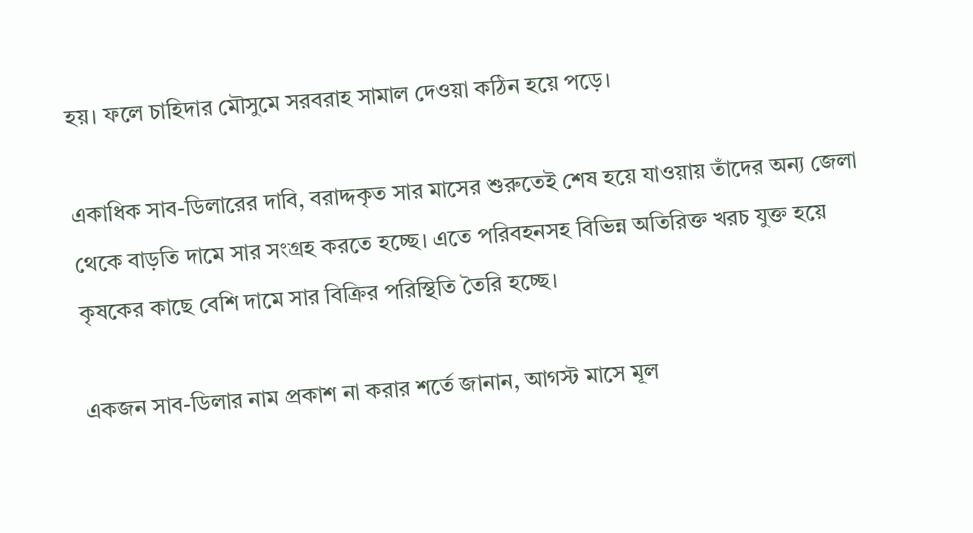হয়। ফলে চাহিদার মৌসুমে সরবরাহ সামাল দেওয়া কঠিন হয়ে পড়ে।

একাধিক সাব-ডিলারের দাবি, বরাদ্দকৃত সার মাসের শুরুতেই শেষ হয়ে যাওয়ায় তাঁদের অন্য জেলা থেকে বাড়তি দামে সার সংগ্রহ করতে হচ্ছে। এতে পরিবহনসহ বিভিন্ন অতিরিক্ত খরচ যুক্ত হয়ে কৃষকের কাছে বেশি দামে সার বিক্রির পরিস্থিতি তৈরি হচ্ছে।

একজন সাব-ডিলার নাম প্রকাশ না করার শর্তে জানান, আগস্ট মাসে মূল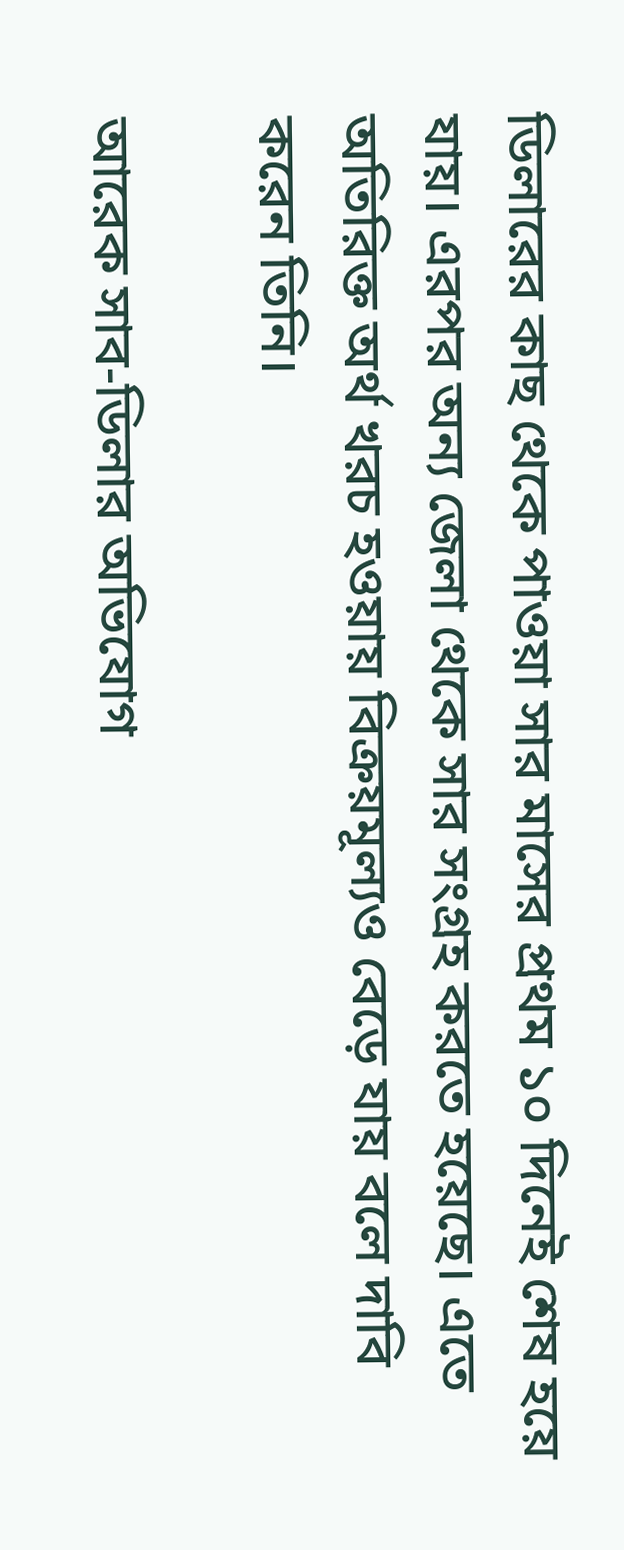ডিলারের কাছ থেকে পাওয়া সার মাসের প্রথম ১০ দিনেই শেষ হয়ে যায়। এরপর অন্য জেলা থেকে সার সংগ্রহ করতে হয়েছে। এতে অতিরিক্ত অর্থ খরচ হওয়ায় বিক্রয়মূল্যও বেড়ে যায় বলে দাবি করেন তিনি।

আরেক সাব-ডিলার অভিযোগ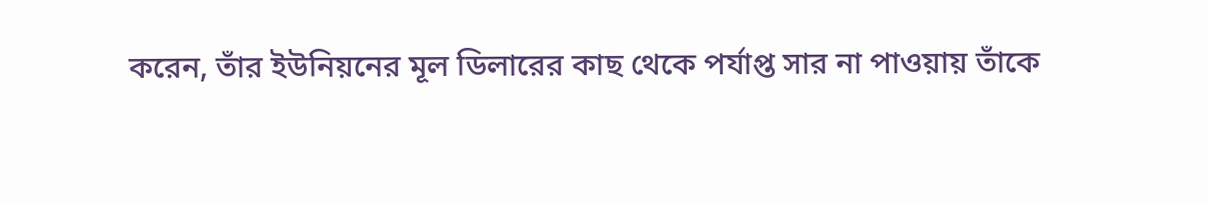করেন, তাঁর ইউনিয়নের মূল ডিলারের কাছ থেকে পর্যাপ্ত সার না পাওয়ায় তাঁকে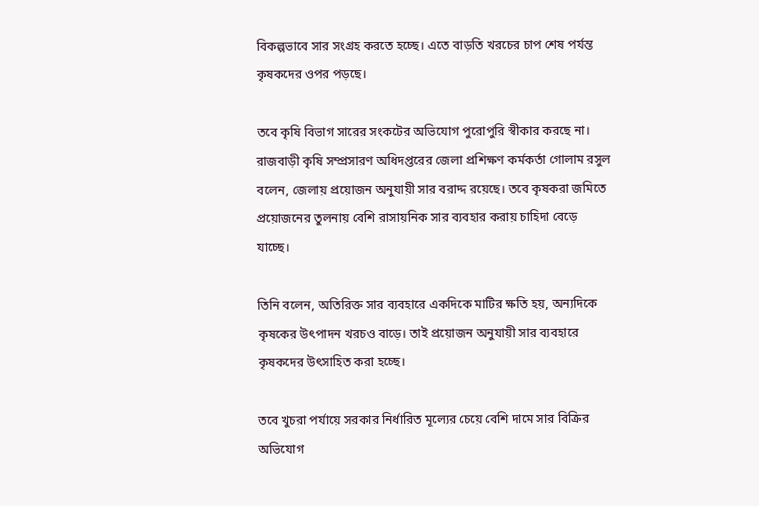বিকল্পভাবে সার সংগ্রহ করতে হচ্ছে। এতে বাড়তি খরচের চাপ শেষ পর্যন্ত কৃষকদের ওপর পড়ছে।

তবে কৃষি বিভাগ সারের সংকটের অভিযোগ পুরোপুরি স্বীকার করছে না। রাজবাড়ী কৃষি সম্প্রসারণ অধিদপ্তরের জেলা প্রশিক্ষণ কর্মকর্তা গোলাম রসুল বলেন, জেলায় প্রয়োজন অনুযায়ী সার বরাদ্দ রয়েছে। তবে কৃষকরা জমিতে প্রয়োজনের তুলনায় বেশি রাসায়নিক সার ব্যবহার করায় চাহিদা বেড়ে যাচ্ছে।

তিনি বলেন, অতিরিক্ত সার ব্যবহারে একদিকে মাটির ক্ষতি হয়, অন্যদিকে কৃষকের উৎপাদন খরচও বাড়ে। তাই প্রয়োজন অনুযায়ী সার ব্যবহারে কৃষকদের উৎসাহিত করা হচ্ছে।

তবে খুচরা পর্যায়ে সরকার নির্ধারিত মূল্যের চেয়ে বেশি দামে সার বিক্রির অভিযোগ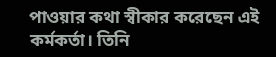পাওয়ার কথা স্বীকার করেছেন এই কর্মকর্তা। তিনি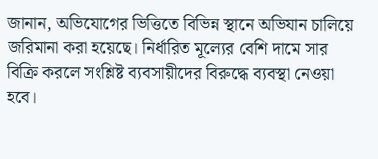জানান, অভিযোগের ভিত্তিতে বিভিন্ন স্থানে অভিযান চালিয়ে জরিমানা করা হয়েছে। নির্ধারিত মূল্যের বেশি দামে সার বিক্রি করলে সংশ্লিষ্ট ব্যবসায়ীদের বিরুদ্ধে ব্যবস্থা নেওয়া হবে।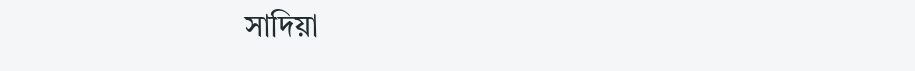সাদিয়া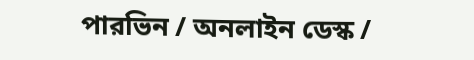পারভিন / অনলাইন ডেস্ক /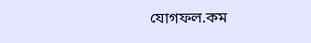যোগফল.কম